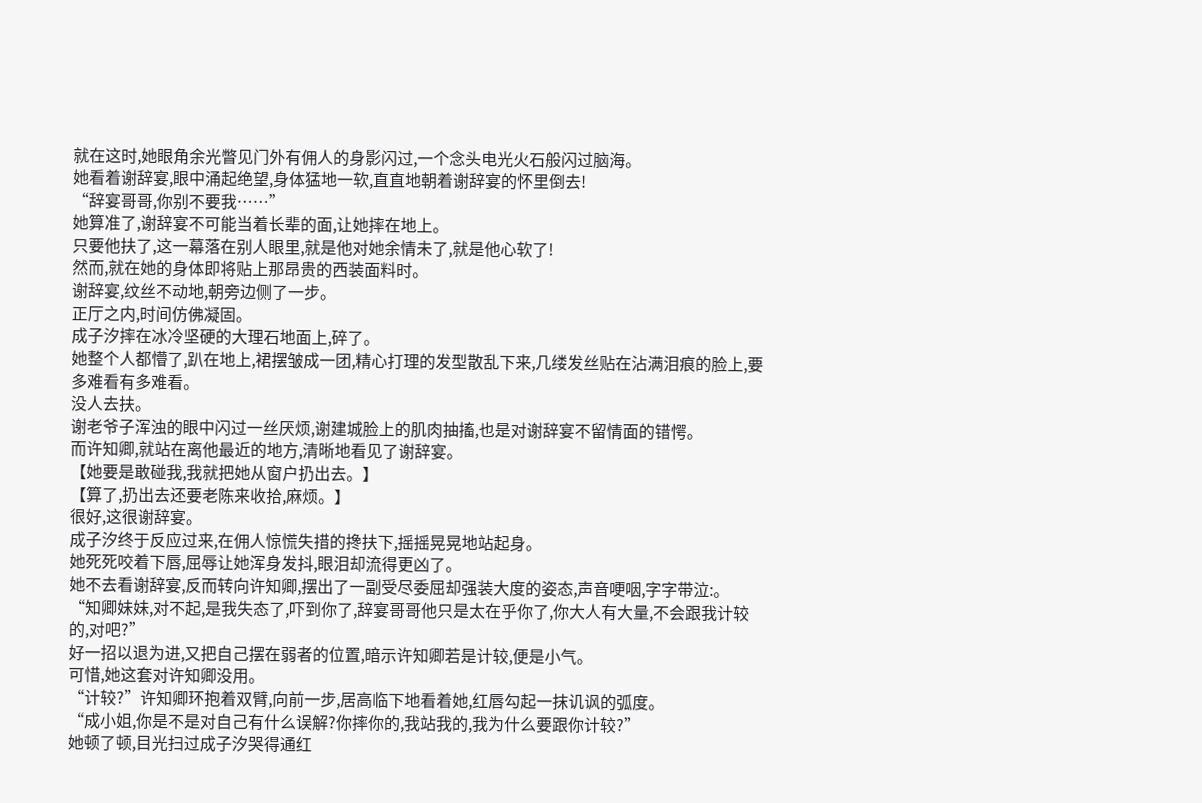就在这时,她眼角余光瞥见门外有佣人的身影闪过,一个念头电光火石般闪过脑海。
她看着谢辞宴,眼中涌起绝望,身体猛地一软,直直地朝着谢辞宴的怀里倒去!
“辞宴哥哥,你别不要我……”
她算准了,谢辞宴不可能当着长辈的面,让她摔在地上。
只要他扶了,这一幕落在别人眼里,就是他对她余情未了,就是他心软了!
然而,就在她的身体即将贴上那昂贵的西装面料时。
谢辞宴,纹丝不动地,朝旁边侧了一步。
正厅之内,时间仿佛凝固。
成子汐摔在冰冷坚硬的大理石地面上,碎了。
她整个人都懵了,趴在地上,裙摆皱成一团,精心打理的发型散乱下来,几缕发丝贴在沾满泪痕的脸上,要多难看有多难看。
没人去扶。
谢老爷子浑浊的眼中闪过一丝厌烦,谢建城脸上的肌肉抽搐,也是对谢辞宴不留情面的错愕。
而许知卿,就站在离他最近的地方,清晰地看见了谢辞宴。
【她要是敢碰我,我就把她从窗户扔出去。】
【算了,扔出去还要老陈来收拾,麻烦。】
很好,这很谢辞宴。
成子汐终于反应过来,在佣人惊慌失措的搀扶下,摇摇晃晃地站起身。
她死死咬着下唇,屈辱让她浑身发抖,眼泪却流得更凶了。
她不去看谢辞宴,反而转向许知卿,摆出了一副受尽委屈却强装大度的姿态,声音哽咽,字字带泣:。
“知卿妹妹,对不起,是我失态了,吓到你了,辞宴哥哥他只是太在乎你了,你大人有大量,不会跟我计较的,对吧?”
好一招以退为进,又把自己摆在弱者的位置,暗示许知卿若是计较,便是小气。
可惜,她这套对许知卿没用。
“计较?”许知卿环抱着双臂,向前一步,居高临下地看着她,红唇勾起一抹讥讽的弧度。
“成小姐,你是不是对自己有什么误解?你摔你的,我站我的,我为什么要跟你计较?”
她顿了顿,目光扫过成子汐哭得通红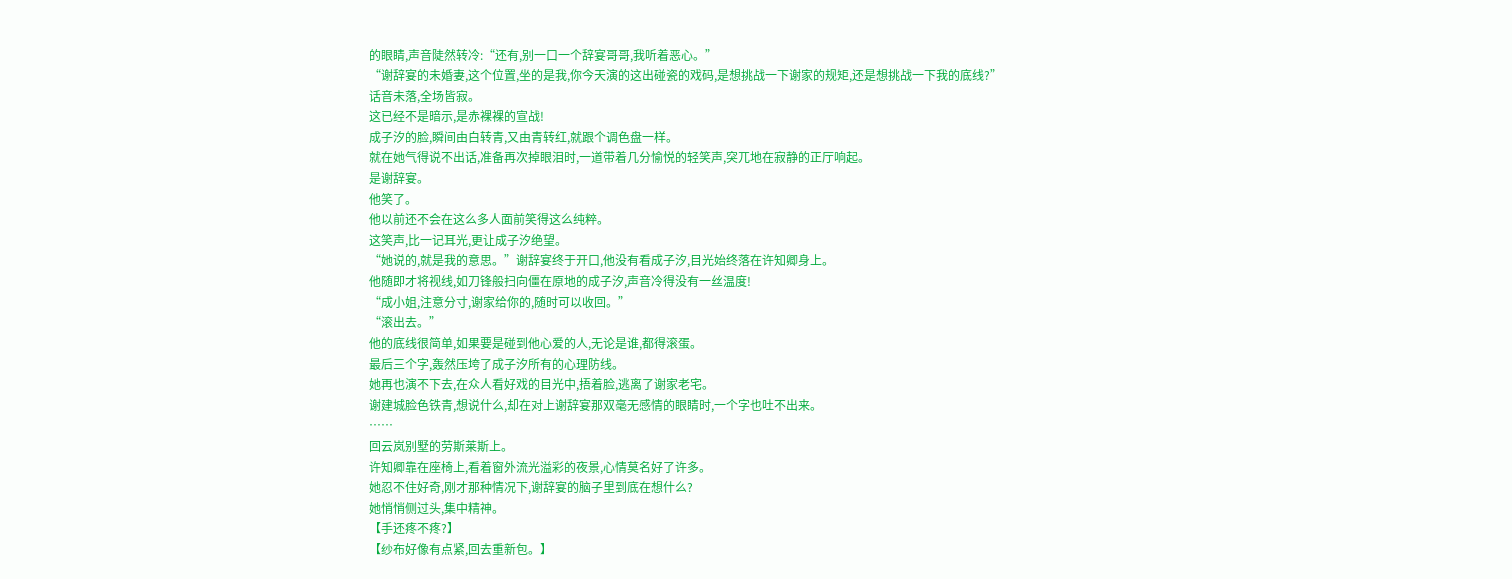的眼睛,声音陡然转冷:“还有,别一口一个辞宴哥哥,我听着恶心。”
“谢辞宴的未婚妻,这个位置,坐的是我,你今天演的这出碰瓷的戏码,是想挑战一下谢家的规矩,还是想挑战一下我的底线?”
话音未落,全场皆寂。
这已经不是暗示,是赤裸裸的宣战!
成子汐的脸,瞬间由白转青,又由青转红,就跟个调色盘一样。
就在她气得说不出话,准备再次掉眼泪时,一道带着几分愉悦的轻笑声,突兀地在寂静的正厅响起。
是谢辞宴。
他笑了。
他以前还不会在这么多人面前笑得这么纯粹。
这笑声,比一记耳光,更让成子汐绝望。
“她说的,就是我的意思。”谢辞宴终于开口,他没有看成子汐,目光始终落在许知卿身上。
他随即才将视线,如刀锋般扫向僵在原地的成子汐,声音冷得没有一丝温度!
“成小姐,注意分寸,谢家给你的,随时可以收回。”
“滚出去。”
他的底线很简单,如果要是碰到他心爱的人,无论是谁,都得滚蛋。
最后三个字,轰然压垮了成子汐所有的心理防线。
她再也演不下去,在众人看好戏的目光中,捂着脸,逃离了谢家老宅。
谢建城脸色铁青,想说什么,却在对上谢辞宴那双毫无感情的眼睛时,一个字也吐不出来。
……
回云岚别墅的劳斯莱斯上。
许知卿靠在座椅上,看着窗外流光溢彩的夜景,心情莫名好了许多。
她忍不住好奇,刚才那种情况下,谢辞宴的脑子里到底在想什么?
她悄悄侧过头,集中精神。
【手还疼不疼?】
【纱布好像有点紧,回去重新包。】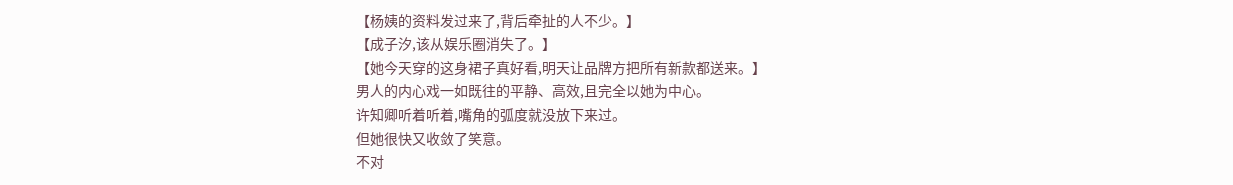【杨姨的资料发过来了,背后牵扯的人不少。】
【成子汐,该从娱乐圈消失了。】
【她今天穿的这身裙子真好看,明天让品牌方把所有新款都送来。】
男人的内心戏一如既往的平静、高效,且完全以她为中心。
许知卿听着听着,嘴角的弧度就没放下来过。
但她很快又收敛了笑意。
不对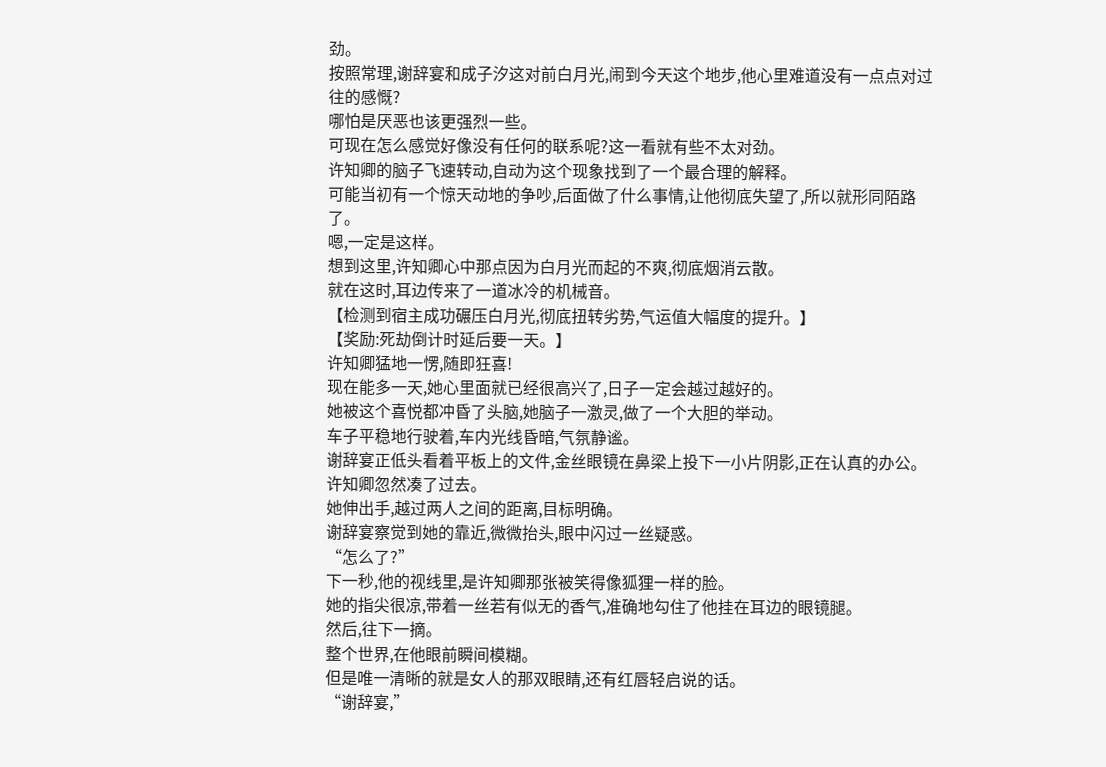劲。
按照常理,谢辞宴和成子汐这对前白月光,闹到今天这个地步,他心里难道没有一点点对过往的感慨?
哪怕是厌恶也该更强烈一些。
可现在怎么感觉好像没有任何的联系呢?这一看就有些不太对劲。
许知卿的脑子飞速转动,自动为这个现象找到了一个最合理的解释。
可能当初有一个惊天动地的争吵,后面做了什么事情,让他彻底失望了,所以就形同陌路了。
嗯,一定是这样。
想到这里,许知卿心中那点因为白月光而起的不爽,彻底烟消云散。
就在这时,耳边传来了一道冰冷的机械音。
【检测到宿主成功碾压白月光,彻底扭转劣势,气运值大幅度的提升。】
【奖励:死劫倒计时延后要一天。】
许知卿猛地一愣,随即狂喜!
现在能多一天,她心里面就已经很高兴了,日子一定会越过越好的。
她被这个喜悦都冲昏了头脑,她脑子一激灵,做了一个大胆的举动。
车子平稳地行驶着,车内光线昏暗,气氛静谧。
谢辞宴正低头看着平板上的文件,金丝眼镜在鼻梁上投下一小片阴影,正在认真的办公。
许知卿忽然凑了过去。
她伸出手,越过两人之间的距离,目标明确。
谢辞宴察觉到她的靠近,微微抬头,眼中闪过一丝疑惑。
“怎么了?”
下一秒,他的视线里,是许知卿那张被笑得像狐狸一样的脸。
她的指尖很凉,带着一丝若有似无的香气,准确地勾住了他挂在耳边的眼镜腿。
然后,往下一摘。
整个世界,在他眼前瞬间模糊。
但是唯一清晰的就是女人的那双眼睛,还有红唇轻启说的话。
“谢辞宴,”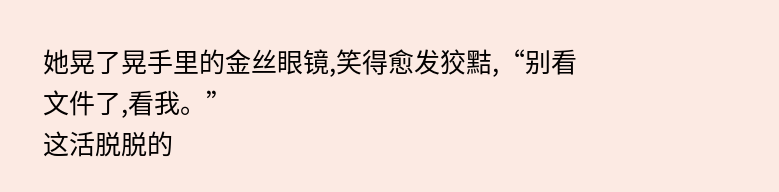她晃了晃手里的金丝眼镜,笑得愈发狡黠,“别看文件了,看我。”
这活脱脱的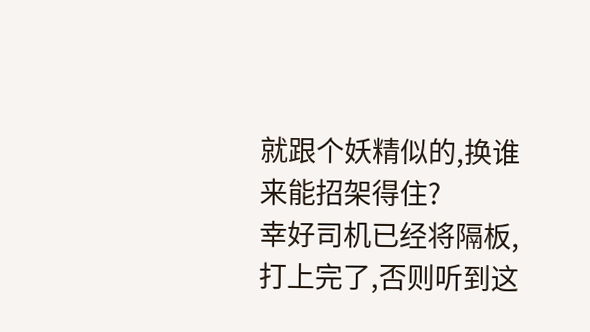就跟个妖精似的,换谁来能招架得住?
幸好司机已经将隔板,打上完了,否则听到这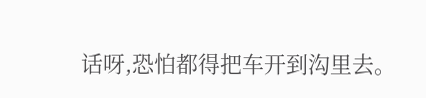话呀,恐怕都得把车开到沟里去。